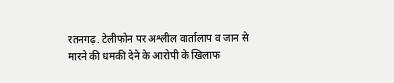रतनगढ़. टेलीफोन पर अश्लील वार्तालाप व जान से मारने की धमकी देने के आरोपी के खिलाफ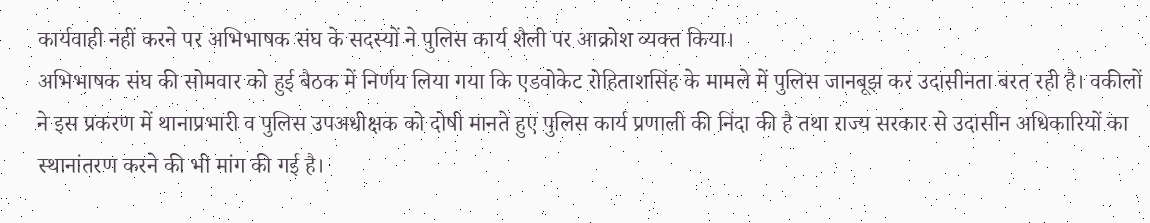कार्यवाही नहीं करने पर अभिभाषक संघ के सदस्यों ने पुलिस कार्य शैली पर आक्रोश व्यक्त किया।
अभिभाषक संघ की सोमवार को हुई बैठक में निर्णय लिया गया कि एडवोकेट रोहिताशसिंह के मामले में पुलिस जानबूझ कर उदासीनता बरत रही है। वकीलों ने इस प्रकरण में थानाप्रभारी व पुलिस उपअधीक्षक को दोषी मानते हुए पुलिस कार्य प्रणाली की निंदा की है तथा राज्य सरकार से उदासीन अधिकारियों का स्थानांतरण करने की भी मांग की गई है।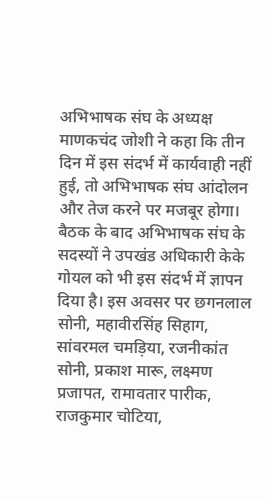अभिभाषक संघ के अध्यक्ष माणकचंद जोशी ने कहा कि तीन दिन में इस संदर्भ में कार्यवाही नहीं हुई, तो अभिभाषक संघ आंदोलन और तेज करने पर मजबूर होगा। बैठक के बाद अभिभाषक संघ के सदस्यों ने उपखंड अधिकारी केके गोयल को भी इस संदर्भ में ज्ञापन दिया है। इस अवसर पर छगनलाल सोनी, महावीरसिंह सिहाग, सांवरमल चमड़िया, रजनीकांत सोनी, प्रकाश मारू, लक्ष्मण प्रजापत, रामावतार पारीक, राजकुमार चोटिया,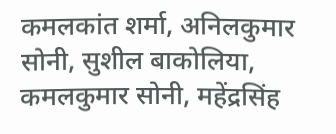कमलकांत शर्मा, अनिलकुमार सोनी, सुशील बाकोलिया, कमलकुमार सोनी, महेंद्रसिंह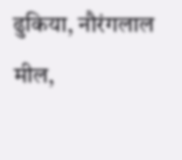ढुकिया, नौरंगलाल मील,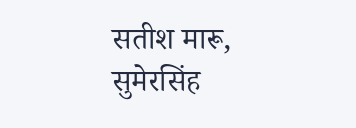सतीश मारू, सुमेरसिंह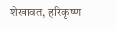शेखावत, हरिकृष्ण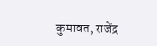कुमावत, राजेंद्र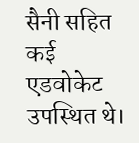सैनी सहित कई एडवोकेट उपस्थित थे।